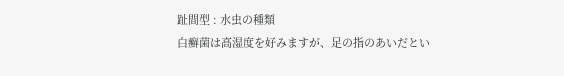趾間型 : 水虫の種類
白癬菌は高湿度を好みますが、足の指のあいだとい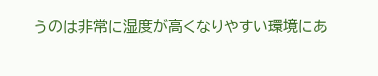うのは非常に湿度が高くなりやすい環境にあ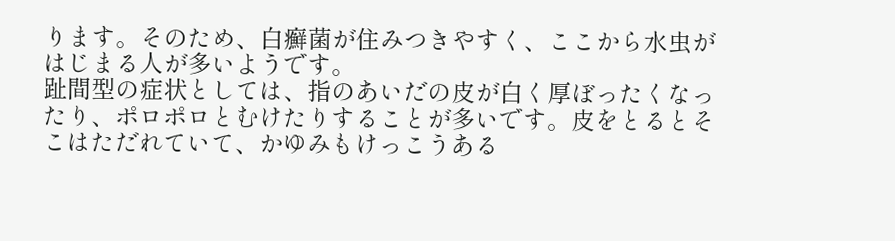ります。そのため、白癬菌が住みつきやすく、ここから水虫がはじまる人が多いようです。
趾間型の症状としては、指のあいだの皮が白く厚ぼったくなったり、ポロポロとむけたりすることが多いです。皮をとるとそこはただれていて、かゆみもけっこうある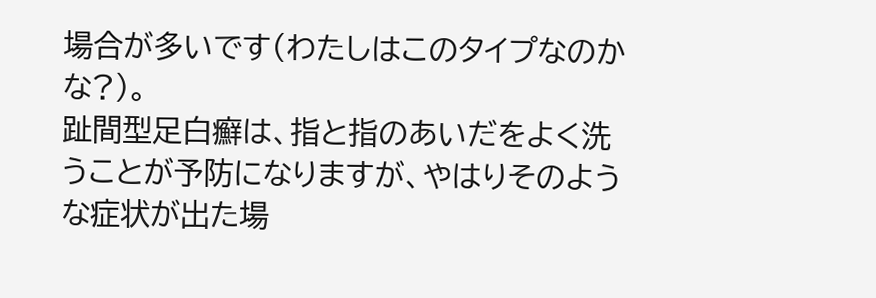場合が多いです(わたしはこのタイプなのかな?)。
趾間型足白癬は、指と指のあいだをよく洗うことが予防になりますが、やはりそのような症状が出た場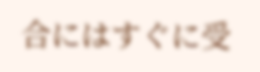合にはすぐに受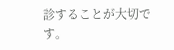診することが大切です。